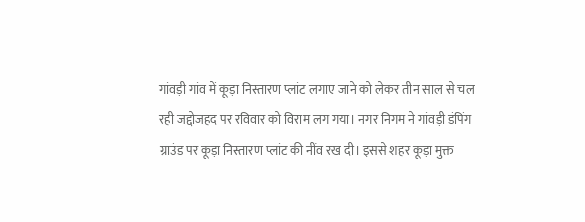गांवड़ी गांव में कूड़ा निस्तारण प्लांट लगाए जाने को लेकर तीन साल से चल रही जद्दोजहद पर रविवार को विराम लग गया। नगर निगम ने गांवड़ी डंपिंग ग्राउंड पर कूड़ा निस्तारण प्लांट की नींव रख दी। इससे शहर कूड़ा मुक्त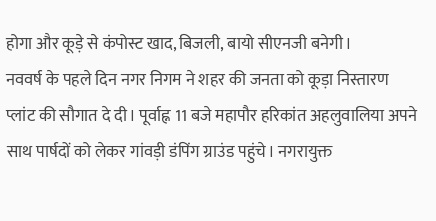होगा और कूड़े से कंपोस्ट खाद, बिजली, बायो सीएनजी बनेगी।
नववर्ष के पहले दिन नगर निगम ने शहर की जनता को कूड़ा निस्तारण प्लांट की सौगात दे दी। पूर्वाह्न 11 बजे महापौर हरिकांत अहलुवालिया अपने साथ पार्षदों को लेकर गांवड़ी डंपिंग ग्राउंड पहुंचे। नगरायुक्त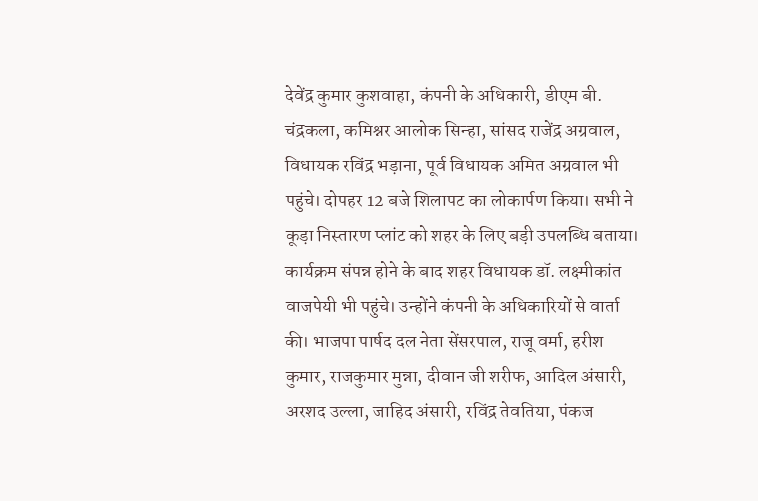देवेंद्र कुमार कुशवाहा, कंपनी के अधिकारी, डीएम बी. चंद्रकला, कमिश्नर आलोक सिन्हा, सांसद राजेंद्र अग्रवाल, विधायक रविंद्र भड़ाना, पूर्व विधायक अमित अग्रवाल भी पहुंचे। दोपहर 12 बजे शिलापट का लोकार्पण किया। सभी ने कूड़ा निस्तारण प्लांट को शहर के लिए बड़ी उपलब्धि बताया। कार्यक्रम संपन्न होने के बाद शहर विधायक डॉ. लक्ष्मीकांत वाजपेयी भी पहुंचे। उन्होंने कंपनी के अधिकारियों से वार्ता की। भाजपा पार्षद दल नेता सेंसरपाल, राजू वर्मा, हरीश कुमार, राजकुमार मुन्ना, दीवान जी शरीफ, आदिल अंसारी, अरशद उल्ला, जाहिद अंसारी, रविंद्र तेवतिया, पंकज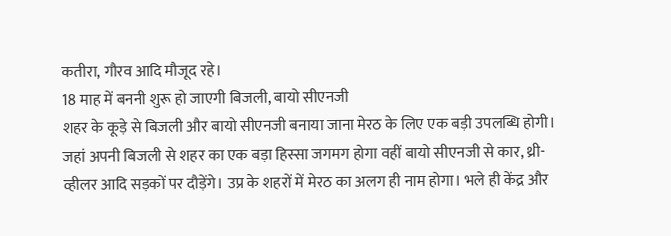कतीरा, गौरव आदि मौजूद रहे।
18 माह में बननी शुरू हो जाएगी बिजली, बायो सीएनजी
शहर के कूड़े से बिजली और बायो सीएनजी बनाया जाना मेरठ के लिए एक बड़ी उपलब्धि होगी। जहां अपनी बिजली से शहर का एक बड़ा हिस्सा जगमग होगा वहीं बायो सीएनजी से कार, थ्री-व्हीलर आदि सड़कों पर दौड़ेंगे। उप्र के शहरों में मेरठ का अलग ही नाम होगा। भले ही केंद्र और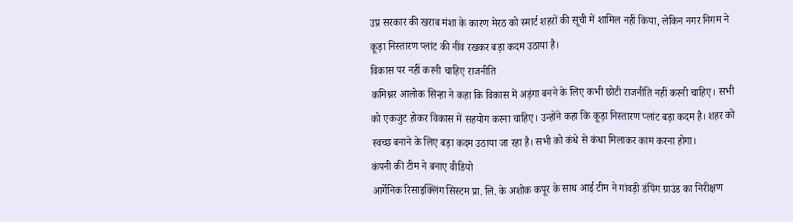उप्र सरकार की खराब मंशा के कारण मेरठ को स्मार्ट शहरों की सूची में शामिल नहीं किया, लेकिन नगर निगम ने कूड़ा निस्तारण प्लांट की नींव रखकर बड़ा कदम उठाया है।
विकास पर नहीं करनी चाहिए राजनीति
कमिश्नर आलोक सिन्हा ने कहा कि विकास में अड़ंगा बनने के लिए कभी छोटी राजनीति नहीं करनी चाहिए। सभी को एकजुट होकर विकास में सहयोग करना चाहिए। उन्होंने कहा कि कूड़ा निस्तारण प्लांट बड़ा कदम है। शहर को स्वच्छ बनाने के लिए बड़ा कदम उठाया जा रहा है। सभी को कंधे से कंधा मिलाकर काम करना होगा।
कंपनी की टीम ने बनाए वीडियो
आर्गेनिक रिसाइक्लिंग सिस्टम प्रा. लि. के अशोक कपूर के साथ आई टीम ने गांवड़ी डंपिंग ग्राउंड का निरीक्षण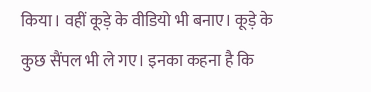किया। वहीं कूड़े के वीडियो भी बनाए। कूड़े के कुछ सैंपल भी ले गए। इनका कहना है कि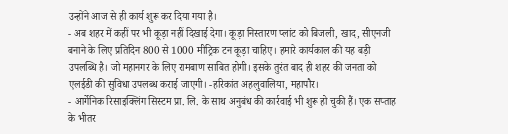उन्होंने आज से ही कार्य शुरू कर दिया गया है।
- अब शहर में कहीं पर भी कूड़ा नहीं दिखाई देगा। कूड़ा निस्तारण प्लांट को बिजली, खाद, सीएनजी बनाने के लिए प्रतिदिन 800 से 1000 मीट्रिक टन कूड़ा चाहिए। हमारे कार्यकाल की यह बड़ी उपलब्धि है। जो महानगर के लिए रामबाण साबित होगी। इसके तुरंत बाद ही शहर की जनता को एलईडी की सुविधा उपलब्ध कराई जाएगी। -हरिकांत अहलुवालिया, महापौर।
- आर्गेनिक रिसाइक्लिंग सिस्टम प्रा. लि. के साथ अनुबंध की कार्रवाई भी शुरू हो चुकी हैं। एक सप्ताह के भीतर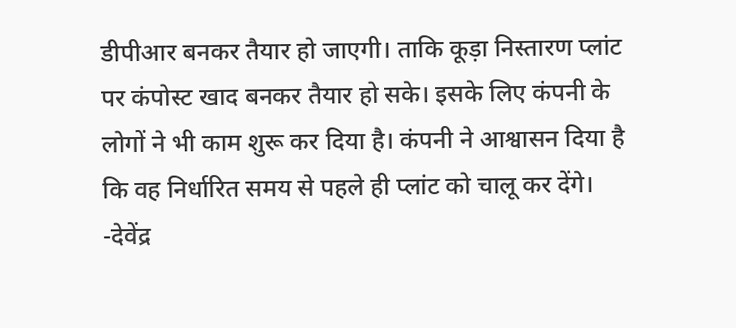डीपीआर बनकर तैयार हो जाएगी। ताकि कूड़ा निस्तारण प्लांट पर कंपोस्ट खाद बनकर तैयार हो सके। इसके लिए कंपनी के लोगों ने भी काम शुरू कर दिया है। कंपनी ने आश्वासन दिया है कि वह निर्धारित समय से पहले ही प्लांट को चालू कर देंगे। -देवेंद्र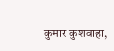कुमार कुशवाहा,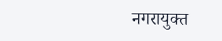नगरायुक्त